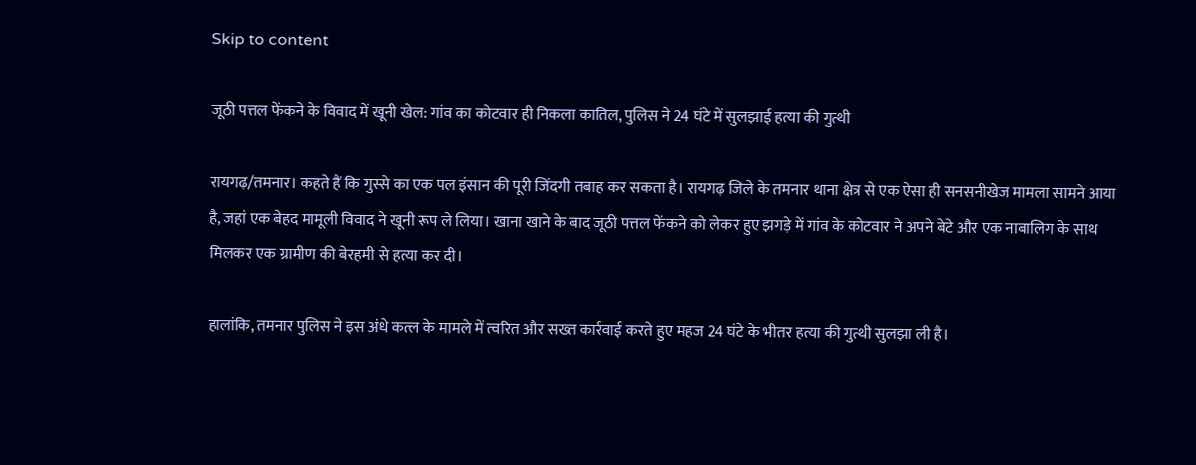Skip to content

जूठी पत्तल फेंकने के विवाद में खूनी खेल: गांव का कोटवार ही निकला कातिल, पुलिस ने 24 घंटे में सुलझाई हत्या की गुत्थी

रायगढ़/तमनार। कहते हैं कि गुस्से का एक पल इंसान की पूरी जिंदगी तबाह कर सकता है। रायगढ़ जिले के तमनार थाना क्षेत्र से एक ऐसा ही सनसनीखेज मामला सामने आया है, जहां एक बेहद मामूली विवाद ने खूनी रूप ले लिया। खाना खाने के बाद जूठी पत्तल फेंकने को लेकर हुए झगड़े में गांव के कोटवार ने अपने बेटे और एक नाबालिग के साथ मिलकर एक ग्रामीण की बेरहमी से हत्या कर दी।

हालांकि, तमनार पुलिस ने इस अंधे कत्ल के मामले में त्वरित और सख्त कार्रवाई करते हुए महज 24 घंटे के भीतर हत्या की गुत्थी सुलझा ली है।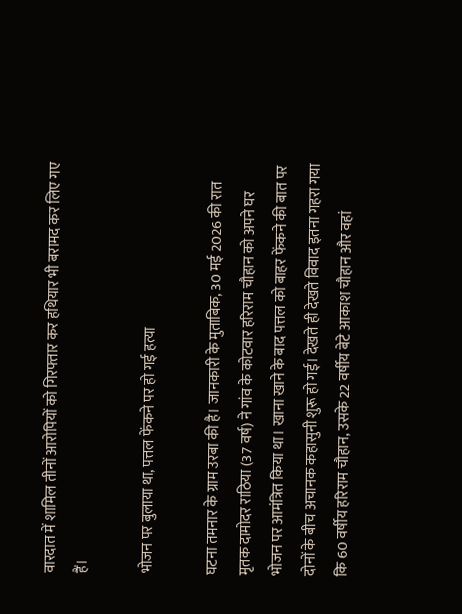वारदात में शामिल तीनों आरोपियों को गिरफ्तार कर हथियार भी बरामद कर लिए गए हैं।

भोजन पर बुलाया था, पत्तल फेंकने पर हो गई हत्या

घटना तमनार के ग्राम उरबा की है। जानकारी के मुताबिक, 30 मई 2026 की रात मृतक दामोदर राठिया (37 वर्ष) ने गांव के कोटवार हरिराम चौहान को अपने घर भोजन पर आमंत्रित किया था। खाना खाने के बाद पत्तल को बाहर फेंकने की बात पर दोनों के बीच अचानक कहासुनी शुरू हो गई। देखते ही देखते विवाद इतना गहरा गया कि 60 वर्षीय हरिराम चौहान, उसके 22 वर्षीय बेटे आकाश चौहान और वहां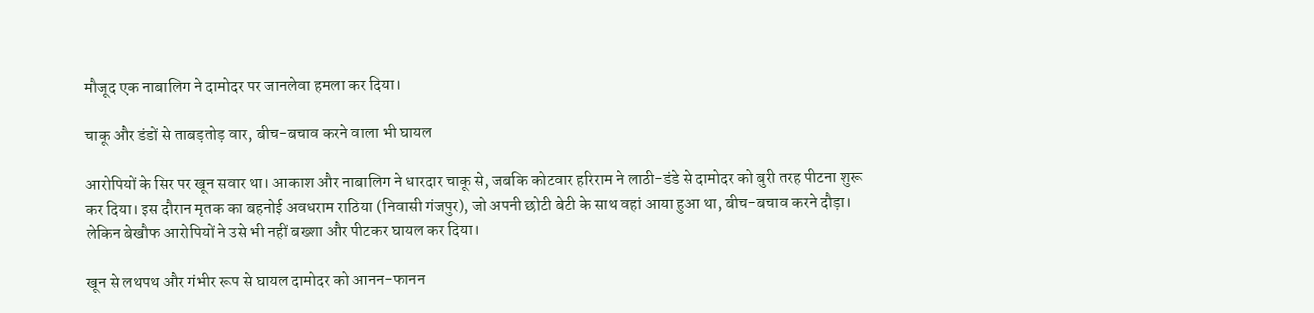मौजूद एक नाबालिग ने दामोदर पर जानलेवा हमला कर दिया।

चाकू और डंडों से ताबड़तोड़ वार, बीच-बचाव करने वाला भी घायल

आरोपियों के सिर पर खून सवार था। आकाश और नाबालिग ने धारदार चाकू से, जबकि कोटवार हरिराम ने लाठी-डंडे से दामोदर को बुरी तरह पीटना शुरू कर दिया। इस दौरान मृतक का बहनोई अवधराम राठिया (निवासी गंजपुर), जो अपनी छोटी बेटी के साथ वहां आया हुआ था, बीच-बचाव करने दौड़ा। लेकिन बेखौफ आरोपियों ने उसे भी नहीं बख्शा और पीटकर घायल कर दिया।

खून से लथपथ और गंभीर रूप से घायल दामोदर को आनन-फानन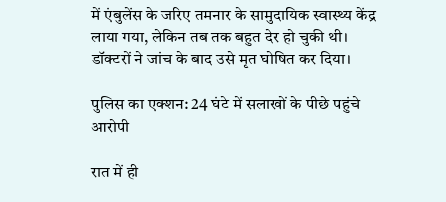में एंबुलेंस के जरिए तमनार के सामुदायिक स्वास्थ्य केंद्र लाया गया, लेकिन तब तक बहुत देर हो चुकी थी। डॉक्टरों ने जांच के बाद उसे मृत घोषित कर दिया।

पुलिस का एक्शन: 24 घंटे में सलाखों के पीछे पहुंचे आरोपी

रात में ही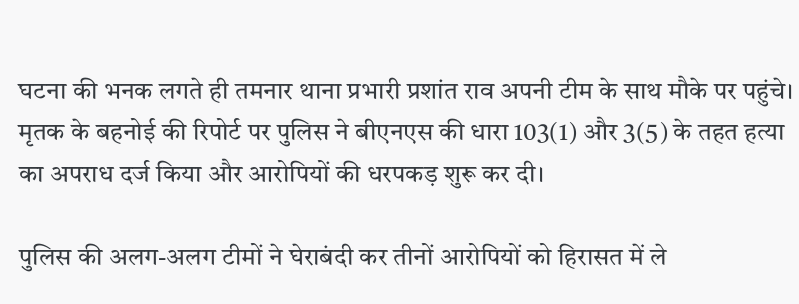घटना की भनक लगते ही तमनार थाना प्रभारी प्रशांत राव अपनी टीम के साथ मौके पर पहुंचे। मृतक के बहनोई की रिपोर्ट पर पुलिस ने बीएनएस की धारा 103(1) और 3(5) के तहत हत्या का अपराध दर्ज किया और आरोपियों की धरपकड़ शुरू कर दी।

पुलिस की अलग-अलग टीमों ने घेराबंदी कर तीनों आरोपियों को हिरासत में ले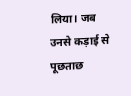लिया। जब उनसे कड़ाई से पूछताछ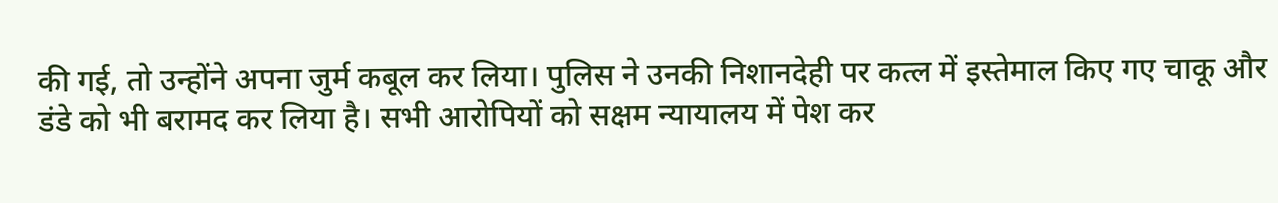की गई, तो उन्होंने अपना जुर्म कबूल कर लिया। पुलिस ने उनकी निशानदेही पर कत्ल में इस्तेमाल किए गए चाकू और डंडे को भी बरामद कर लिया है। सभी आरोपियों को सक्षम न्यायालय में पेश कर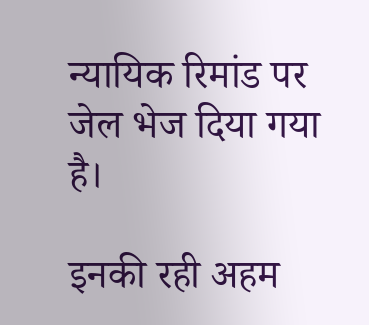न्यायिक रिमांड पर जेल भेज दिया गया है।

इनकी रही अहम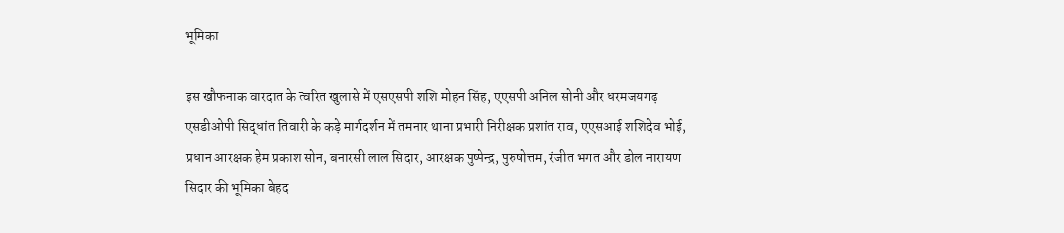भूमिका

इस खौफनाक वारदात के त्वरित खुलासे में एसएसपी शशि मोहन सिंह, एएसपी अनिल सोनी और धरमजयगढ़ एसडीओपी सिद्धांत तिवारी के कड़े मार्गदर्शन में तमनार थाना प्रभारी निरीक्षक प्रशांत राव, एएसआई शशिदेव भोई, प्रधान आरक्षक हेम प्रकाश सोन, बनारसी लाल सिदार, आरक्षक पुष्पेन्द्र, पुरुषोत्तम, रंजीत भगत और डोल नारायण सिदार की भूमिका बेहद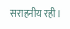सराहनीय रही।